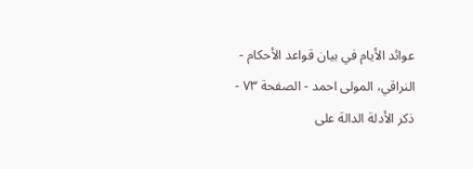عوائد الأيام في بيان قواعد الأحكام - النراقي، المولى احمد - الصفحة ٧٣ - ذكر الأدلة الدالة على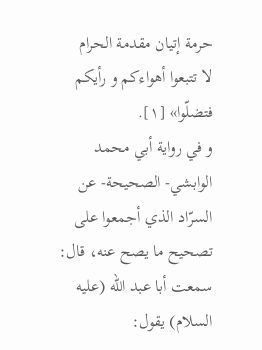حرمة إتيان مقدمة الحرام
لا تتبعوا أهواءكم و رأيكم فتضلّوا» [١].
و في رواية أبي محمد الوابشي- الصحيحة- عن السرّاد الذي أجمعوا على تصحيح ما يصح عنه، قال: سمعت أبا عبد اللّه (عليه السلام) يقول: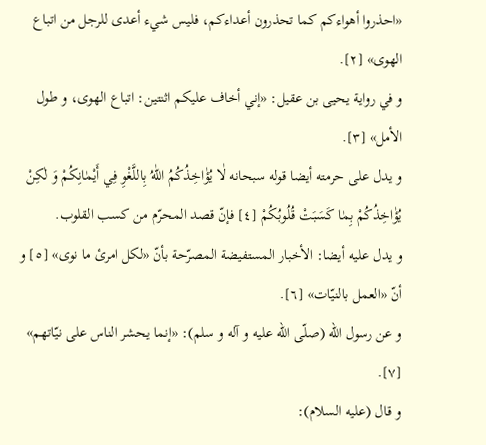«احذروا أهواءكم كما تحذرون أعداءكم، فليس شيء أعدى للرجل من اتباع الهوى» [٢].
و في رواية يحيى بن عقيل: «إني أخاف عليكم اثنتين: اتباع الهوى، و طول الأمل» [٣].
و يدل على حرمته أيضا قوله سبحانه لٰا يُؤٰاخِذُكُمُ اللّٰهُ بِاللَّغْوِ فِي أَيْمٰانِكُمْ وَ لٰكِنْ يُؤٰاخِذُكُمْ بِمٰا كَسَبَتْ قُلُوبُكُمْ [٤] فإنّ قصد المحرّم من كسب القلوب.
و يدل عليه أيضا: الأخبار المستفيضة المصرّحة بأنّ «لكل امرئ ما نوى» [٥] و أنّ «العمل بالنيّات» [٦].
و عن رسول اللّه (صلّى اللّه عليه و آله و سلم): «إنما يحشر الناس على نيّاتهم» [٧].
و قال (عليه السلام):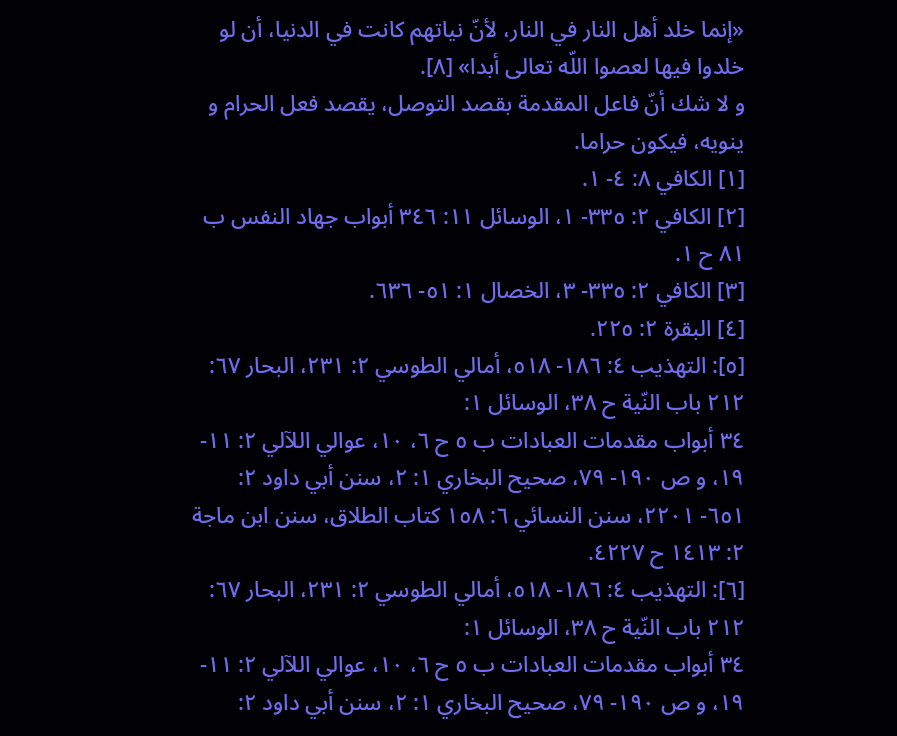«إنما خلد أهل النار في النار، لأنّ نياتهم كانت في الدنيا، أن لو خلدوا فيها لعصوا اللّه تعالى أبدا» [٨].
و لا شك أنّ فاعل المقدمة بقصد التوصل، يقصد فعل الحرام و ينويه، فيكون حراما.
[١] الكافي ٨: ٤- ١.
[٢] الكافي ٢: ٣٣٥- ١، الوسائل ١١: ٣٤٦ أبواب جهاد النفس ب ٨١ ح ١.
[٣] الكافي ٢: ٣٣٥- ٣، الخصال ١: ٥١- ٦٣٦.
[٤] البقرة ٢: ٢٢٥.
[٥]: التهذيب ٤: ١٨٦- ٥١٨، أمالي الطوسي ٢: ٢٣١، البحار ٦٧: ٢١٢ باب النّية ح ٣٨، الوسائل ١:
٣٤ أبواب مقدمات العبادات ب ٥ ح ٦، ١٠، عوالي اللآلي ٢: ١١- ١٩، و ص ١٩٠- ٧٩، صحيح البخاري ١: ٢، سنن أبي داود ٢: ٦٥١- ٢٢٠١، سنن النسائي ٦: ١٥٨ كتاب الطلاق، سنن ابن ماجة ٢: ١٤١٣ ح ٤٢٢٧.
[٦]: التهذيب ٤: ١٨٦- ٥١٨، أمالي الطوسي ٢: ٢٣١، البحار ٦٧: ٢١٢ باب النّية ح ٣٨، الوسائل ١:
٣٤ أبواب مقدمات العبادات ب ٥ ح ٦، ١٠، عوالي اللآلي ٢: ١١- ١٩، و ص ١٩٠- ٧٩، صحيح البخاري ١: ٢، سنن أبي داود ٢: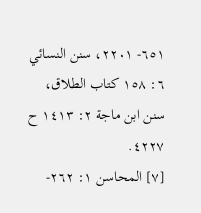٦٥١- ٢٢٠١، سنن النسائي ٦: ١٥٨ كتاب الطلاق، سنن ابن ماجة ٢: ١٤١٣ ح ٤٢٢٧.
[٧] المحاسن ١: ٢٦٢-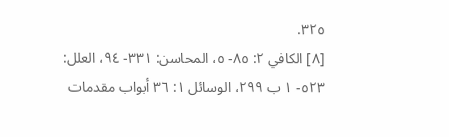٣٢٥.
[٨] الكافي ٢: ٨٥- ٥، المحاسن: ٣٣١- ٩٤، العلل: ٥٢٣- ١ ب ٢٩٩، الوسائل ١: ٣٦ أبواب مقدمات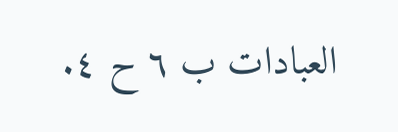العبادات ب ٦ ح ٤.